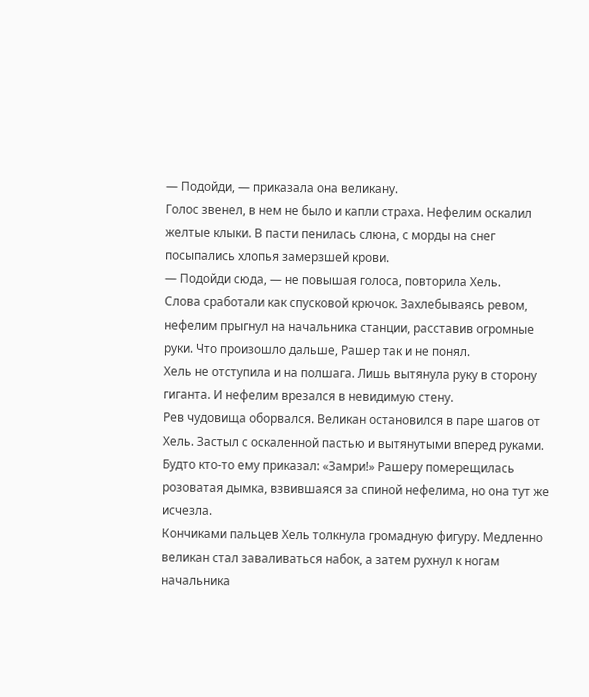— Подойди, — приказала она великану.
Голос звенел, в нем не было и капли страха. Нефелим оскалил желтые клыки. В пасти пенилась слюна, с морды на снег посыпались хлопья замерзшей крови.
— Подойди сюда, — не повышая голоса, повторила Хель.
Слова сработали как спусковой крючок. Захлебываясь ревом, нефелим прыгнул на начальника станции, расставив огромные руки. Что произошло дальше, Рашер так и не понял.
Хель не отступила и на полшага. Лишь вытянула руку в сторону гиганта. И нефелим врезался в невидимую стену.
Рев чудовища оборвался. Великан остановился в паре шагов от Хель. Застыл с оскаленной пастью и вытянутыми вперед руками. Будто кто-то ему приказал: «Замри!» Рашеру померещилась розоватая дымка, взвившаяся за спиной нефелима, но она тут же исчезла.
Кончиками пальцев Хель толкнула громадную фигуру. Медленно великан стал заваливаться набок, а затем рухнул к ногам начальника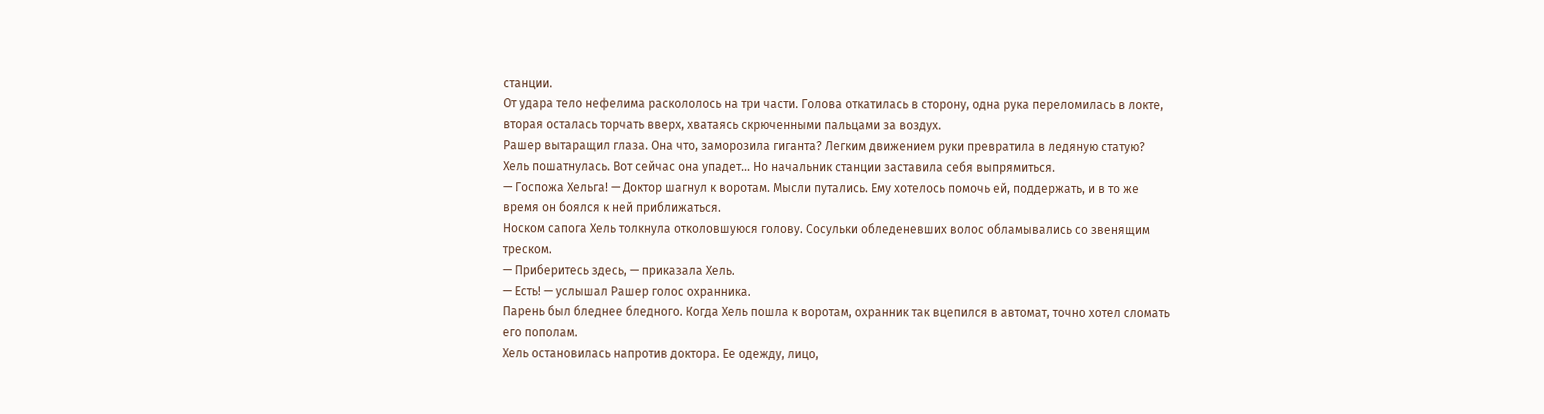станции.
От удара тело нефелима раскололось на три части. Голова откатилась в сторону, одна рука переломилась в локте, вторая осталась торчать вверх, хватаясь скрюченными пальцами за воздух.
Рашер вытаращил глаза. Она что, заморозила гиганта? Легким движением руки превратила в ледяную статую?
Хель пошатнулась. Вот сейчас она упадет… Но начальник станции заставила себя выпрямиться.
— Госпожа Хельга! — Доктор шагнул к воротам. Мысли путались. Ему хотелось помочь ей, поддержать, и в то же время он боялся к ней приближаться.
Носком сапога Хель толкнула отколовшуюся голову. Сосульки обледеневших волос обламывались со звенящим треском.
— Приберитесь здесь, — приказала Хель.
— Есть! — услышал Рашер голос охранника.
Парень был бледнее бледного. Когда Хель пошла к воротам, охранник так вцепился в автомат, точно хотел сломать его пополам.
Хель остановилась напротив доктора. Ее одежду, лицо,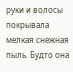руки и волосы покрывала мелкая снежная пыль. Будто она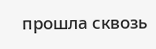прошла сквозь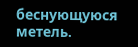беснующуюся метель.